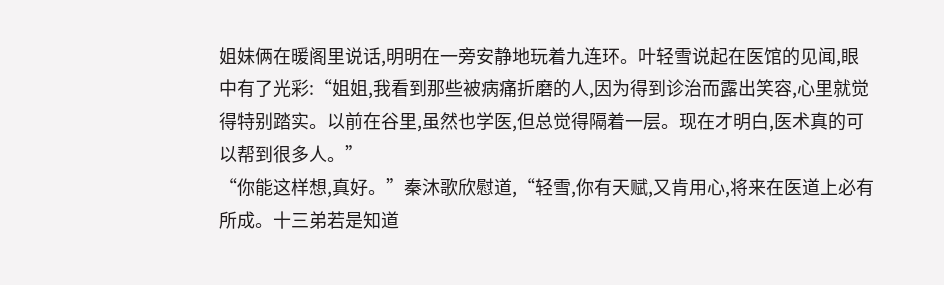姐妹俩在暖阁里说话,明明在一旁安静地玩着九连环。叶轻雪说起在医馆的见闻,眼中有了光彩:“姐姐,我看到那些被病痛折磨的人,因为得到诊治而露出笑容,心里就觉得特别踏实。以前在谷里,虽然也学医,但总觉得隔着一层。现在才明白,医术真的可以帮到很多人。”
“你能这样想,真好。”秦沐歌欣慰道,“轻雪,你有天赋,又肯用心,将来在医道上必有所成。十三弟若是知道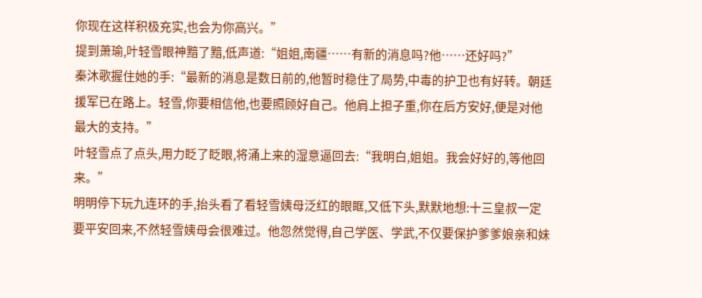你现在这样积极充实,也会为你高兴。”
提到萧瑜,叶轻雪眼神黯了黯,低声道:“姐姐,南疆……有新的消息吗?他……还好吗?”
秦沐歌握住她的手:“最新的消息是数日前的,他暂时稳住了局势,中毒的护卫也有好转。朝廷援军已在路上。轻雪,你要相信他,也要照顾好自己。他肩上担子重,你在后方安好,便是对他最大的支持。”
叶轻雪点了点头,用力眨了眨眼,将涌上来的湿意逼回去:“我明白,姐姐。我会好好的,等他回来。”
明明停下玩九连环的手,抬头看了看轻雪姨母泛红的眼眶,又低下头,默默地想:十三皇叔一定要平安回来,不然轻雪姨母会很难过。他忽然觉得,自己学医、学武,不仅要保护爹爹娘亲和妹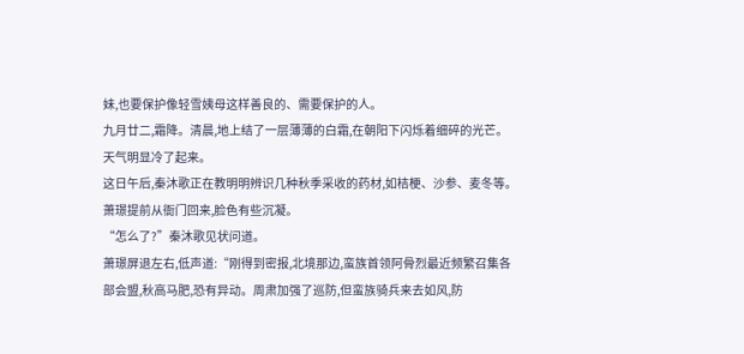妹,也要保护像轻雪姨母这样善良的、需要保护的人。
九月廿二,霜降。清晨,地上结了一层薄薄的白霜,在朝阳下闪烁着细碎的光芒。天气明显冷了起来。
这日午后,秦沐歌正在教明明辨识几种秋季采收的药材,如桔梗、沙参、麦冬等。萧璟提前从衙门回来,脸色有些沉凝。
“怎么了?”秦沐歌见状问道。
萧璟屏退左右,低声道:“刚得到密报,北境那边,蛮族首领阿骨烈最近频繁召集各部会盟,秋高马肥,恐有异动。周肃加强了巡防,但蛮族骑兵来去如风,防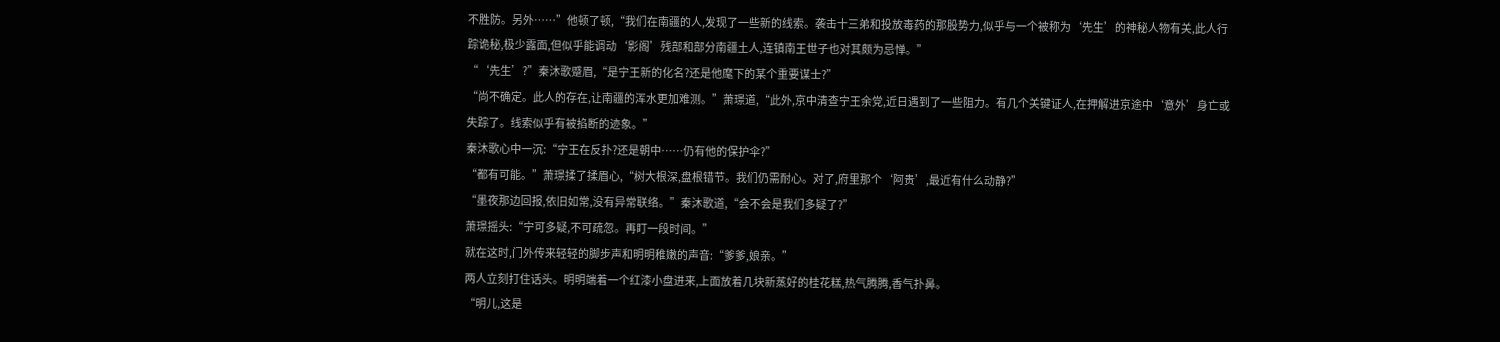不胜防。另外……”他顿了顿,“我们在南疆的人,发现了一些新的线索。袭击十三弟和投放毒药的那股势力,似乎与一个被称为‘先生’的神秘人物有关,此人行踪诡秘,极少露面,但似乎能调动‘影阁’残部和部分南疆土人,连镇南王世子也对其颇为忌惮。”
“‘先生’?”秦沐歌蹙眉,“是宁王新的化名?还是他麾下的某个重要谋士?”
“尚不确定。此人的存在,让南疆的浑水更加难测。”萧璟道,“此外,京中清查宁王余党,近日遇到了一些阻力。有几个关键证人,在押解进京途中‘意外’身亡或失踪了。线索似乎有被掐断的迹象。”
秦沐歌心中一沉:“宁王在反扑?还是朝中……仍有他的保护伞?”
“都有可能。”萧璟揉了揉眉心,“树大根深,盘根错节。我们仍需耐心。对了,府里那个‘阿贵’,最近有什么动静?”
“墨夜那边回报,依旧如常,没有异常联络。”秦沐歌道,“会不会是我们多疑了?”
萧璟摇头:“宁可多疑,不可疏忽。再盯一段时间。”
就在这时,门外传来轻轻的脚步声和明明稚嫩的声音:“爹爹,娘亲。”
两人立刻打住话头。明明端着一个红漆小盘进来,上面放着几块新蒸好的桂花糕,热气腾腾,香气扑鼻。
“明儿,这是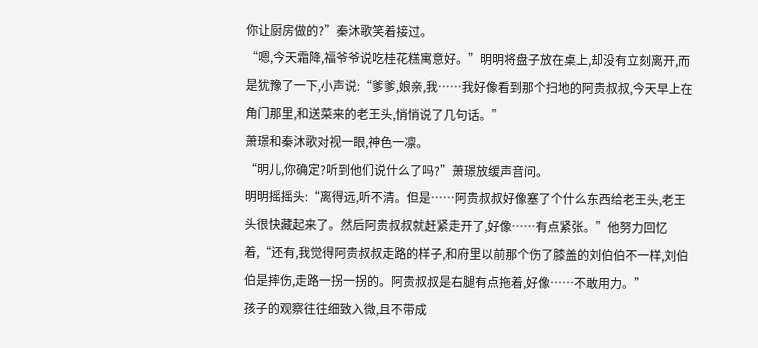你让厨房做的?”秦沐歌笑着接过。
“嗯,今天霜降,福爷爷说吃桂花糕寓意好。”明明将盘子放在桌上,却没有立刻离开,而是犹豫了一下,小声说:“爹爹,娘亲,我……我好像看到那个扫地的阿贵叔叔,今天早上在角门那里,和送菜来的老王头,悄悄说了几句话。”
萧璟和秦沐歌对视一眼,神色一凛。
“明儿,你确定?听到他们说什么了吗?”萧璟放缓声音问。
明明摇摇头:“离得远,听不清。但是……阿贵叔叔好像塞了个什么东西给老王头,老王头很快藏起来了。然后阿贵叔叔就赶紧走开了,好像……有点紧张。”他努力回忆着,“还有,我觉得阿贵叔叔走路的样子,和府里以前那个伤了膝盖的刘伯伯不一样,刘伯伯是摔伤,走路一拐一拐的。阿贵叔叔是右腿有点拖着,好像……不敢用力。”
孩子的观察往往细致入微,且不带成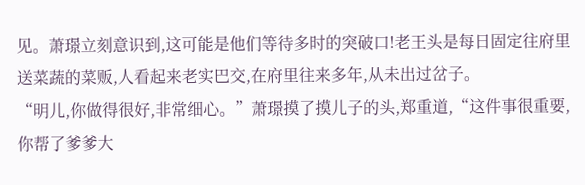见。萧璟立刻意识到,这可能是他们等待多时的突破口!老王头是每日固定往府里送菜蔬的菜贩,人看起来老实巴交,在府里往来多年,从未出过岔子。
“明儿,你做得很好,非常细心。”萧璟摸了摸儿子的头,郑重道,“这件事很重要,你帮了爹爹大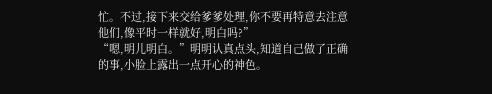忙。不过,接下来交给爹爹处理,你不要再特意去注意他们,像平时一样就好,明白吗?”
“嗯,明儿明白。”明明认真点头,知道自己做了正确的事,小脸上露出一点开心的神色。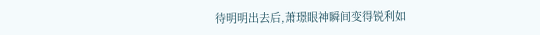待明明出去后,萧璟眼神瞬间变得锐利如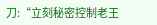刀:“立刻秘密控制老王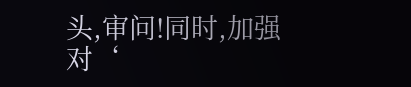头,审问!同时,加强对‘